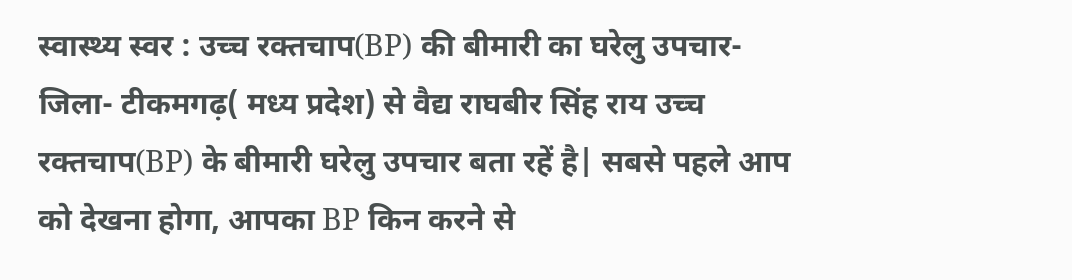स्वास्थ्य स्वर : उच्च रक्तचाप(BP) की बीमारी का घरेलु उपचार-
जिला- टीकमगढ़( मध्य प्रदेश) से वैद्य राघबीर सिंह राय उच्च रक्तचाप(BP) के बीमारी घरेलु उपचार बता रहें है| सबसे पहले आप को देखना होगा, आपका BP किन करने से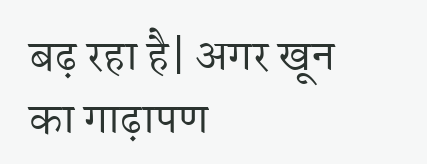बढ़ रहा है| अगर खून का गाढ़ापण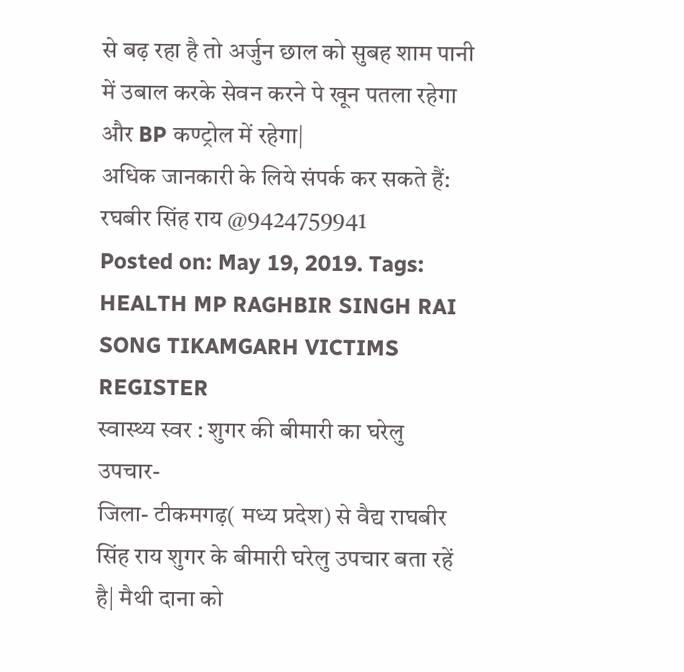से बढ़ रहा है तो अर्जुन छाल को सुबह शाम पानी में उबाल करके सेवन करने पे खून पतला रहेगा और BP कण्ट्रोल में रहेगा|
अधिक जानकारी के लिये संपर्क कर सकते हैं: रघबीर सिंह राय @9424759941
Posted on: May 19, 2019. Tags: HEALTH MP RAGHBIR SINGH RAI SONG TIKAMGARH VICTIMS REGISTER
स्वास्थ्य स्वर : शुगर की बीमारी का घरेलु उपचार-
जिला- टीकमगढ़( मध्य प्रदेश) से वैद्य राघबीर सिंह राय शुगर के बीमारी घरेलु उपचार बता रहें है| मैथी दाना को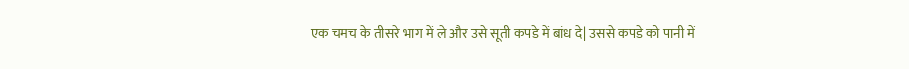एक चमच के तीसरे भाग में ले और उसे सूती कपडे में बांध दे| उससे कपडे को पानी में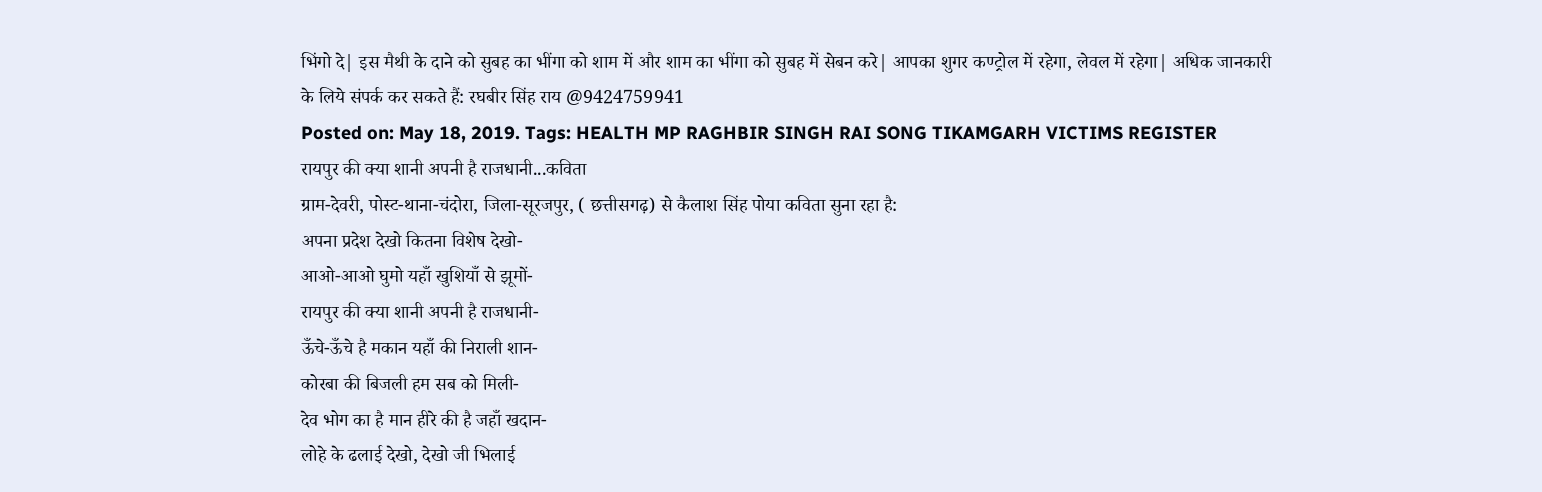भिंगो दे| इस मैथी के दाने को सुबह का भींगा को शाम में और शाम का भींगा को सुबह में सेबन करे| आपका शुगर कण्ट्रोल में रहेगा, लेवल में रहेगा| अधिक जानकारी के लिये संपर्क कर सकते हैं: रघबीर सिंह राय @9424759941
Posted on: May 18, 2019. Tags: HEALTH MP RAGHBIR SINGH RAI SONG TIKAMGARH VICTIMS REGISTER
रायपुर की क्या शानी अपनी है राजधानी...कविता
ग्राम-देवरी, पोस्ट-थाना-चंदोरा, जिला-सूरजपुर, ( छत्तीसगढ़) से कैलाश सिंह पोया कविता सुना रहा है:
अपना प्रदेश देखो कितना विशेष देखो-
आओ-आओ घुमो यहाँ खुशियाँ से झूमों-
रायपुर की क्या शानी अपनी है राजधानी-
ऊँचे-ऊँचे है मकान यहाँ की निराली शान-
कोरबा की बिजली हम सब को मिली-
देव भोग का है मान हीरे की है जहाँ खदान-
लोहे के ढलाई देखो, देखो जी भिलाई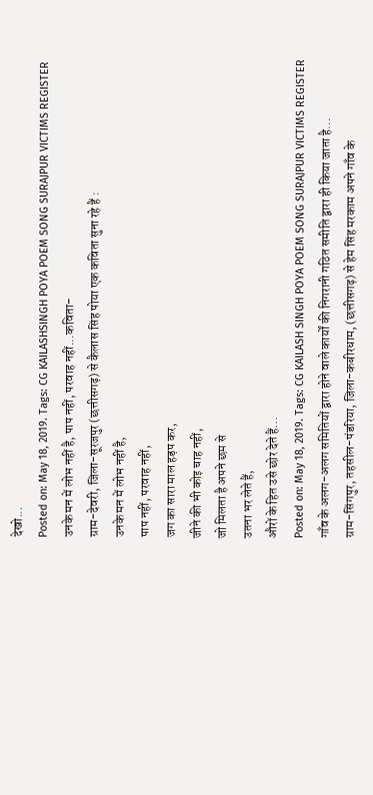देखो...
Posted on: May 18, 2019. Tags: CG KAILASHSINGH POYA POEM SONG SURAJPUR VICTIMS REGISTER
उनके मन में लोभ नहीं है, पाप नहीं, परवाह नहीं...कविता-
ग्राम-देवरी, जिला-सूरजपुर (छत्तीसगढ़) से कैलास सिंह पोया एक कविता सुना रहे हैं :
उनके मन में लोभ नहीं है,
पाप नहीं, परवाह नहीं,
जग का सारा माल हड़प कर,
जीने की भी कोइ चाह नहीं,
जो मिलता है अपने छम से
उतना भर लेते हैं,
औरों के हित उसे छोर देते हैं...
Posted on: May 18, 2019. Tags: CG KAILASH SINGH POYA POEM SONG SURAJPUR VICTIMS REGISTER
गाँव के अलग-अलग समितियों द्वारा होने वाले कार्यों की निगरानी गठित समीति द्वारा ही किया जाता है...
ग्राम-सिंगपुर, तहसील-पंडरिया, जिला-कबीरधाम, (छत्तीसगढ़) से हेम सिंह मरकाम अपने गाँव के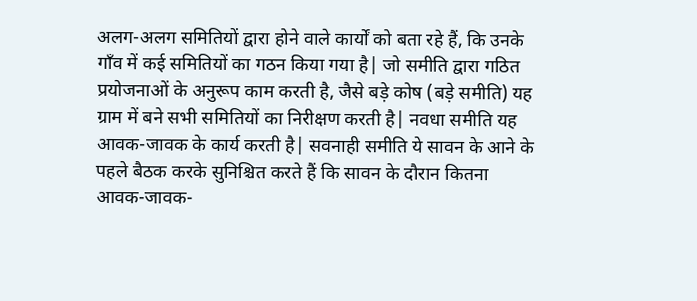अलग-अलग समितियों द्वारा होने वाले कार्यों को बता रहे हैं, कि उनके गाँव में कई समितियों का गठन किया गया है| जो समीति द्वारा गठित प्रयोजनाओं के अनुरूप काम करती है, जैसे बड़े कोष (बड़े समीति) यह ग्राम में बने सभी समितियों का निरीक्षण करती है| नवधा समीति यह आवक-जावक के कार्य करती है| सवनाही समीति ये सावन के आने के पहले बैठक करके सुनिश्चित करते हैं कि सावन के दौरान कितना आवक-जावक-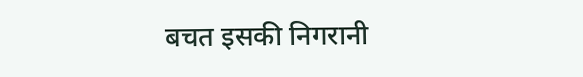बचत इसकी निगरानी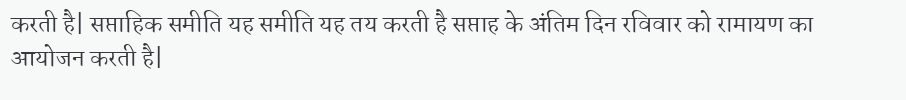करती है| सप्ताहिक समीति यह समीति यह तय करती है सप्ताह के अंतिम दिन रविवार को रामायण का आयोजन करती है|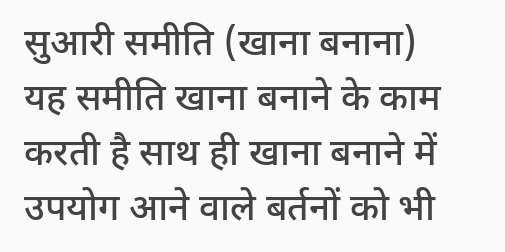सुआरी समीति (खाना बनाना) यह समीति खाना बनाने के काम करती है साथ ही खाना बनाने में उपयोग आने वाले बर्तनों को भी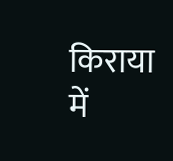किराया में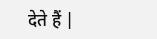देते हैं |